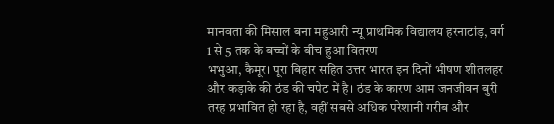मानवता की मिसाल बना महुआरी न्यू प्राथमिक विद्यालय हरनाटांड़, वर्ग 1 से 5 तक के बच्चों के बीच हुआ वितरण
भभुआ, कैमूर। पूरा बिहार सहित उत्तर भारत इन दिनों भीषण शीतलहर और कड़ाके की ठंड की चपेट में है। ठंड के कारण आम जनजीवन बुरी तरह प्रभावित हो रहा है, वहीं सबसे अधिक परेशानी गरीब और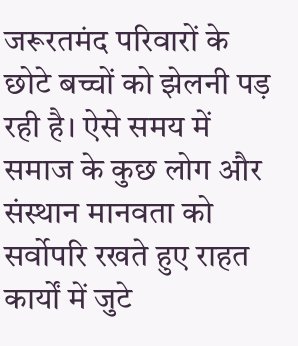जरूरतमंद परिवारों के छोटे बच्चों को झेलनी पड़ रही है। ऐसे समय में समाज के कुछ लोग और संस्थान मानवता को सर्वोपरि रखते हुए राहत कार्यों में जुटे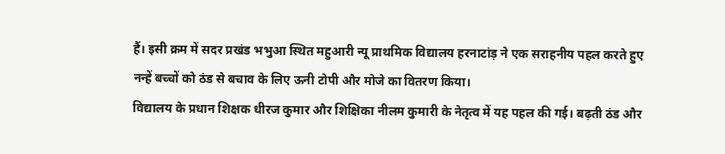हैं। इसी क्रम में सदर प्रखंड भभुआ स्थित महुआरी न्यू प्राथमिक विद्यालय हरनाटांड़ ने एक सराहनीय पहल करते हुए नन्हें बच्चों को ठंड से बचाव के लिए ऊनी टोपी और मोजे का वितरण किया।
विद्यालय के प्रधान शिक्षक धीरज कुमार और शिक्षिका नीलम कुमारी के नेतृत्व में यह पहल की गई। बढ़ती ठंड और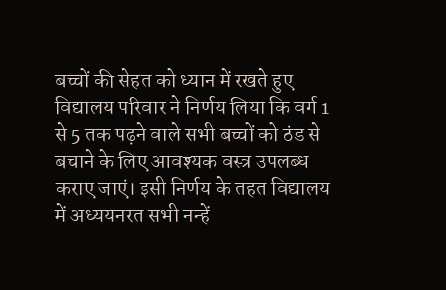बच्चों की सेहत को ध्यान में रखते हुए विद्यालय परिवार ने निर्णय लिया कि वर्ग 1 से 5 तक पढ़ने वाले सभी बच्चों को ठंड से बचाने के लिए आवश्यक वस्त्र उपलब्ध कराए जाएं। इसी निर्णय के तहत विद्यालय में अध्ययनरत सभी नन्हें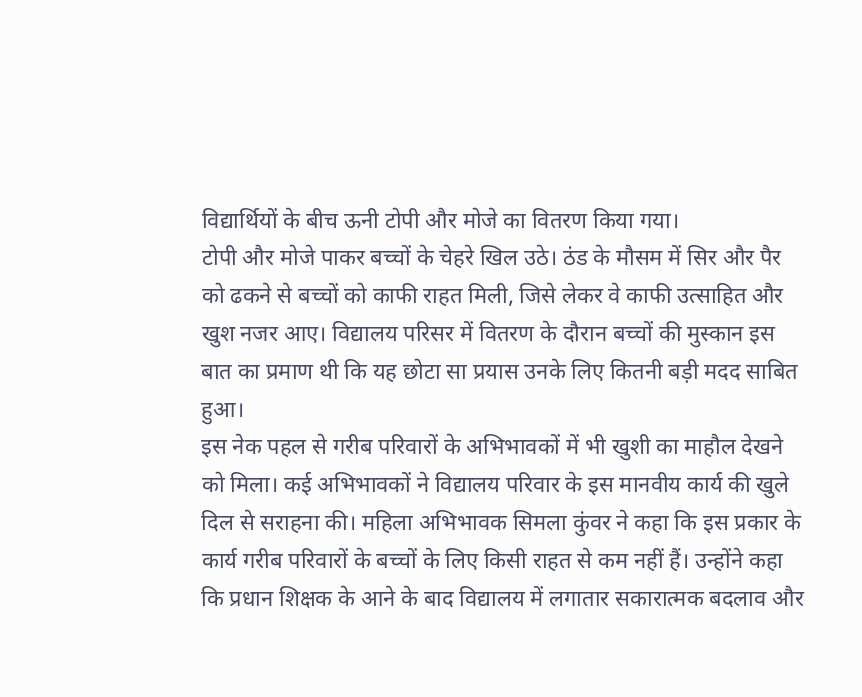विद्यार्थियों के बीच ऊनी टोपी और मोजे का वितरण किया गया।
टोपी और मोजे पाकर बच्चों के चेहरे खिल उठे। ठंड के मौसम में सिर और पैर को ढकने से बच्चों को काफी राहत मिली, जिसे लेकर वे काफी उत्साहित और खुश नजर आए। विद्यालय परिसर में वितरण के दौरान बच्चों की मुस्कान इस बात का प्रमाण थी कि यह छोटा सा प्रयास उनके लिए कितनी बड़ी मदद साबित हुआ।
इस नेक पहल से गरीब परिवारों के अभिभावकों में भी खुशी का माहौल देखने को मिला। कई अभिभावकों ने विद्यालय परिवार के इस मानवीय कार्य की खुले दिल से सराहना की। महिला अभिभावक सिमला कुंवर ने कहा कि इस प्रकार के कार्य गरीब परिवारों के बच्चों के लिए किसी राहत से कम नहीं हैं। उन्होंने कहा कि प्रधान शिक्षक के आने के बाद विद्यालय में लगातार सकारात्मक बदलाव और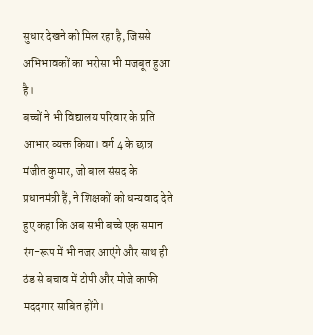सुधार देखने को मिल रहा है, जिससे अभिभावकों का भरोसा भी मजबूत हुआ है।
बच्चों ने भी विद्यालय परिवार के प्रति आभार व्यक्त किया। वर्ग 4 के छात्र मंजीत कुमार, जो बाल संसद के प्रधानमंत्री हैं, ने शिक्षकों को धन्यवाद देते हुए कहा कि अब सभी बच्चे एक समान रंग-रूप में भी नजर आएंगे और साथ ही ठंड से बचाव में टोपी और मोजे काफी मददगार साबित होंगे।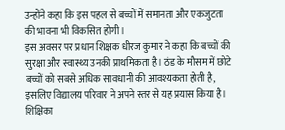उन्होंने कहा कि इस पहल से बच्चों में समानता और एकजुटता की भावना भी विकसित होगी।
इस अवसर पर प्रधान शिक्षक धीरज कुमार ने कहा कि बच्चों की सुरक्षा और स्वास्थ्य उनकी प्राथमिकता है। ठंड के मौसम में छोटे बच्चों को सबसे अधिक सावधानी की आवश्यकता होती है, इसलिए विद्यालय परिवार ने अपने स्तर से यह प्रयास किया है। शिक्षिका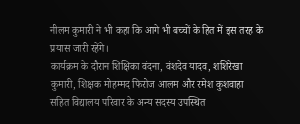नीलम कुमारी ने भी कहा कि आगे भी बच्चों के हित में इस तरह के प्रयास जारी रहेंगे।
कार्यक्रम के दौरान शिक्षिका वंदना, वंशदेव यादव, शशिरेखा कुमारी, शिक्षक मोहम्मद फिरोज आलम और रमेश कुशवाहा सहित विद्यालय परिवार के अन्य सदस्य उपस्थित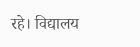रहे। विद्यालय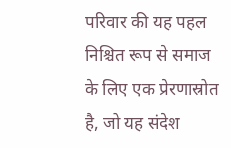परिवार की यह पहल निश्चित रूप से समाज के लिए एक प्रेरणास्रोत है, जो यह संदेश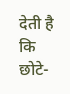देती है कि छोटे-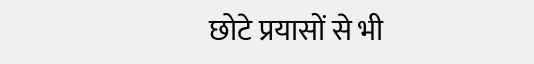छोटे प्रयासों से भी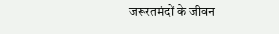जरूरतमंदों के जीवन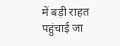में बड़ी राहत पहुंचाई जा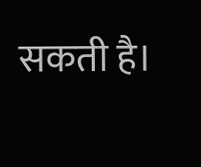सकती है।